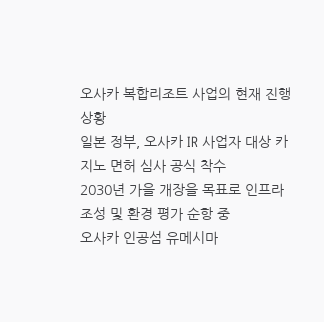오사카 복합리조트 사업의 현재 진행 상황
일본 정부, 오사카 IR 사업자 대상 카지노 면허 심사 공식 착수
2030년 가을 개장을 목표로 인프라 조성 및 환경 평가 순항 중
오사카 인공섬 유메시마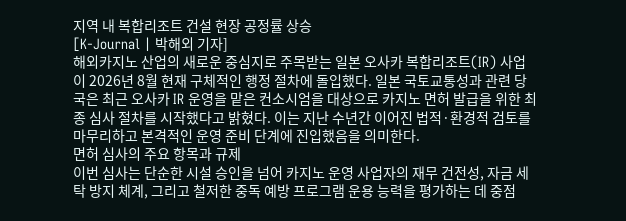지역 내 복합리조트 건설 현장 공정률 상승
[K-Journal | 박해외 기자]
해외카지노 산업의 새로운 중심지로 주목받는 일본 오사카 복합리조트(IR) 사업이 2026년 8월 현재 구체적인 행정 절차에 돌입했다. 일본 국토교통성과 관련 당국은 최근 오사카 IR 운영을 맡은 컨소시엄을 대상으로 카지노 면허 발급을 위한 최종 심사 절차를 시작했다고 밝혔다. 이는 지난 수년간 이어진 법적·환경적 검토를 마무리하고 본격적인 운영 준비 단계에 진입했음을 의미한다.
면허 심사의 주요 항목과 규제
이번 심사는 단순한 시설 승인을 넘어 카지노 운영 사업자의 재무 건전성, 자금 세탁 방지 체계, 그리고 철저한 중독 예방 프로그램 운용 능력을 평가하는 데 중점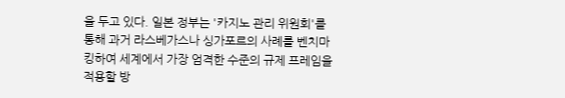을 두고 있다. 일본 정부는 '카지노 관리 위원회'를 통해 과거 라스베가스나 싱가포르의 사례를 벤치마킹하여 세계에서 가장 엄격한 수준의 규제 프레임을 적용할 방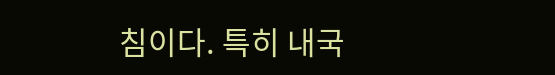침이다. 특히 내국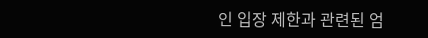인 입장 제한과 관련된 엄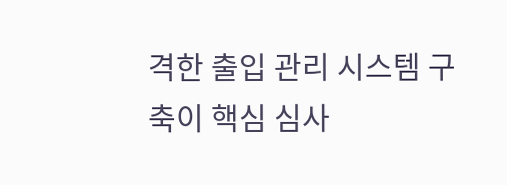격한 출입 관리 시스템 구축이 핵심 심사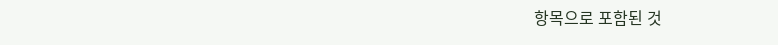항목으로 포함된 것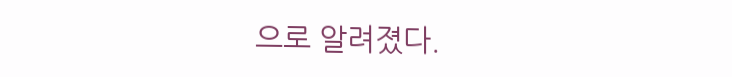으로 알려졌다.